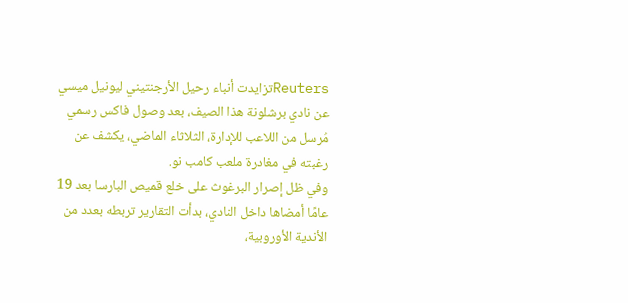Reutersتزايدت أنباء رحيل الأرجنتيني ليونيل ميسي عن نادي برشلونة هذا الصيف، بعد وصول فاكس رسمي مُرسل من اللاعب للإدارة، الثلاثاء الماضي، يكشف عن رغبته في مغادرة ملعب كامب نو.
وفي ظل إصرار البرغوث على خلع قميص البارسا بعد 19 عامًا أمضاها داخل النادي، بدأت التقارير تربطه بعدد من الأندية الأوروبية،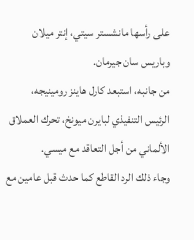على رأسها مانشستر سيتي، إنتر ميلان وباريس سان جيرمان.
من جانبه، استبعد كارل هاينز رومينيجه، الرئيس التنفيذي لبايرن ميونخ، تحرك العملاق الألماني من أجل التعاقد مع ميسي.
وجاء ذلك الرد القاطع كما حدث قبل عامين مع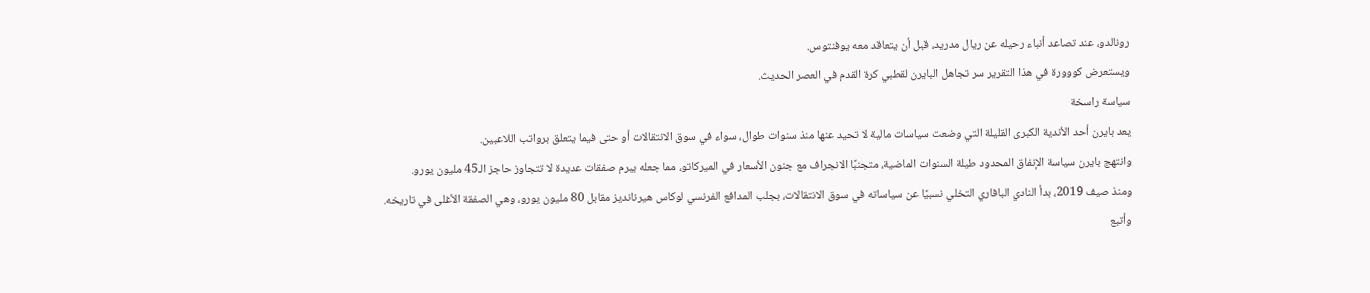رونالدو، عند تصاعد أنباء رحيله عن ريال مدريد، قبل أن يتعاقد معه يوفنتوس.
ويستعرض كووورة في هذا التقرير سر تجاهل البايرن لقطبي كرة القدم في العصر الحديث.
سياسة راسخة
يعد بايرن أحد الأندية الكبرى القليلة التي وضعت سياسات مالية لا تحيد عنها منذ سنوات طوال، سواء في سوق الانتقالات أو حتى فيما يتعلق برواتب اللاعبين.
وانتهج بايرن سياسة الإنفاق المحدود طيلة السنوات الماضية، متجنبًا الانجراف مع جنون الأسعار في الميركاتو، مما جعله يبرم صفقات عديدة لا تتجاوز حاجز الـ45 مليون يورو.
ومنذ صيف 2019، بدأ النادي البافاري التخلي نسبيًا عن سياساته في سوق الانتقالات، بجلب المدافع الفرنسي لوكاس هيرنانديز مقابل 80 مليون يورو، وهي الصفقة الأغلى في تاريخه.
وأتبع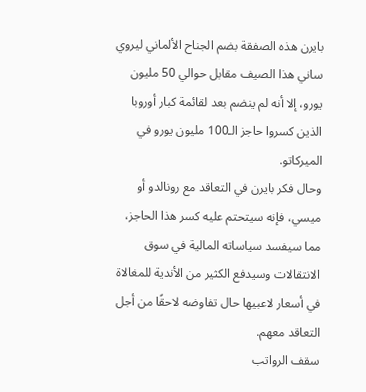بايرن هذه الصفقة بضم الجناح الألماني ليروي ساني هذا الصيف مقابل حوالي 50 مليون يورو، إلا أنه لم ينضم بعد لقائمة كبار أوروبا الذين كسروا حاجز الـ100 مليون يورو في الميركاتو.
وحال فكر بايرن في التعاقد مع رونالدو أو ميسي، فإنه سيتحتم عليه كسر هذا الحاجز، مما سيفسد سياساته المالية في سوق الانتقالات وسيدفع الكثير من الأندية للمغالاة في أسعار لاعبيها حال تفاوضه لاحقًا من أجل التعاقد معهم.
سقف الرواتب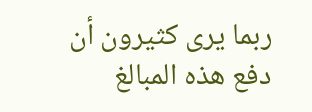ربما يرى كثيرون أن دفع هذه المبالغ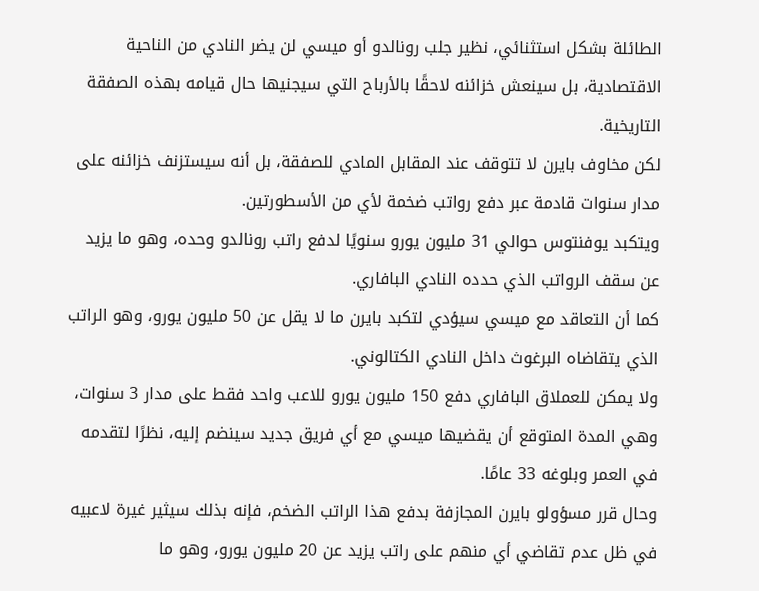الطائلة بشكل استثنائي، نظير جلب رونالدو أو ميسي لن يضر النادي من الناحية الاقتصادية، بل سينعش خزائنه لاحقًا بالأرباح التي سيجنيها حال قيامه بهذه الصفقة التاريخية.
لكن مخاوف بايرن لا تتوقف عند المقابل المادي للصفقة، بل أنه سيستزنف خزائنه على مدار سنوات قادمة عبر دفع رواتب ضخمة لأي من الأسطورتين.
ويتكبد يوفنتوس حوالي 31 مليون يورو سنويًا لدفع راتب رونالدو وحده، وهو ما يزيد عن سقف الرواتب الذي حدده النادي البافاري.
كما أن التعاقد مع ميسي سيؤدي لتكبد بايرن ما لا يقل عن 50 مليون يورو، وهو الراتب الذي يتقاضاه البرغوث داخل النادي الكتالوني.
ولا يمكن للعملاق البافاري دفع 150 مليون يورو للاعب واحد فقط على مدار 3 سنوات، وهي المدة المتوقع أن يقضيها ميسي مع أي فريق جديد سينضم إليه، نظرًا لتقدمه في العمر وبلوغه 33 عامًا.
وحال قرر مسؤولو بايرن المجازفة بدفع هذا الراتب الضخم، فإنه بذلك سيثير غيرة لاعبيه في ظل عدم تقاضي أي منهم على راتب يزيد عن 20 مليون يورو، وهو ما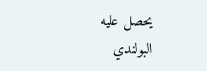يحصل عليه البولندي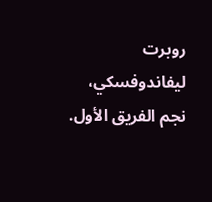روبرت ليفاندوفسكي، نجم الفريق الأول.